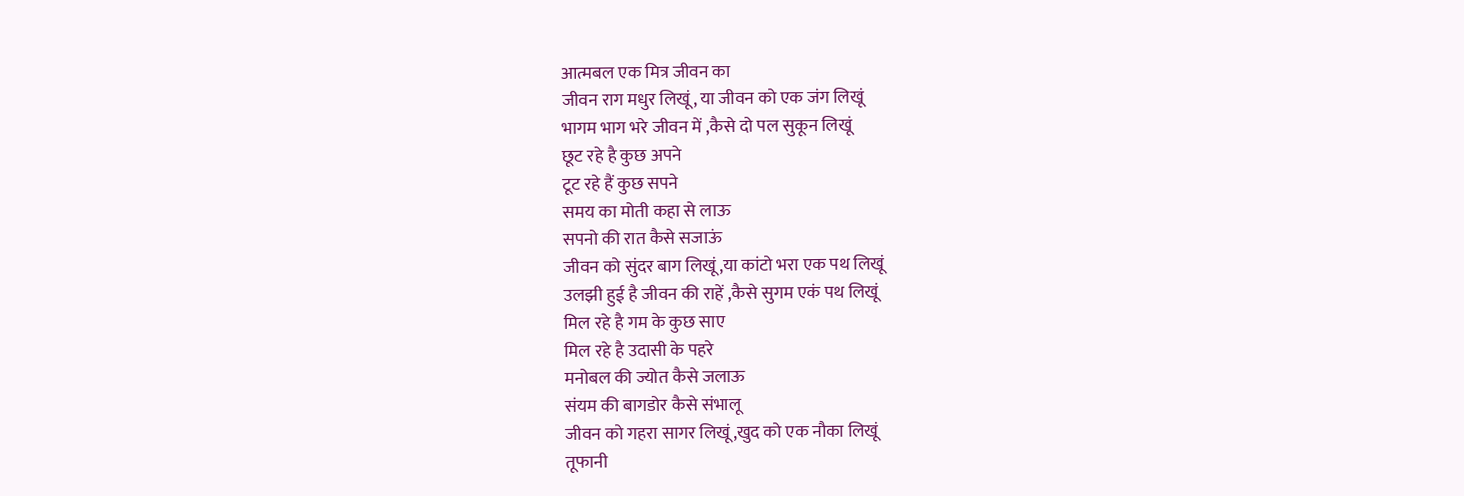आत्मबल एक मित्र जीवन का
जीवन राग मधुर लिखूं, या जीवन को एक जंग लिखूं
भागम भाग भरे जीवन में ,कैसे दो पल सुकून लिखूं
छूट रहे है कुछ अपने
टूट रहे हैं कुछ सपने
समय का मोती कहा से लाऊ
सपनो की रात कैसे सजाऊं
जीवन को सुंदर बाग लिखूं,या कांटो भरा एक पथ लिखूं
उलझी हुई है जीवन की राहें ,कैसे सुगम एकं पथ लिखूं
मिल रहे है गम के कुछ साए
मिल रहे है उदासी के पहरे
मनोबल की ज्योत कैसे जलाऊ
संयम की बागडोर कैसे संभालू
जीवन को गहरा सागर लिखूं,खुद को एक नौका लिखूं
तूफानी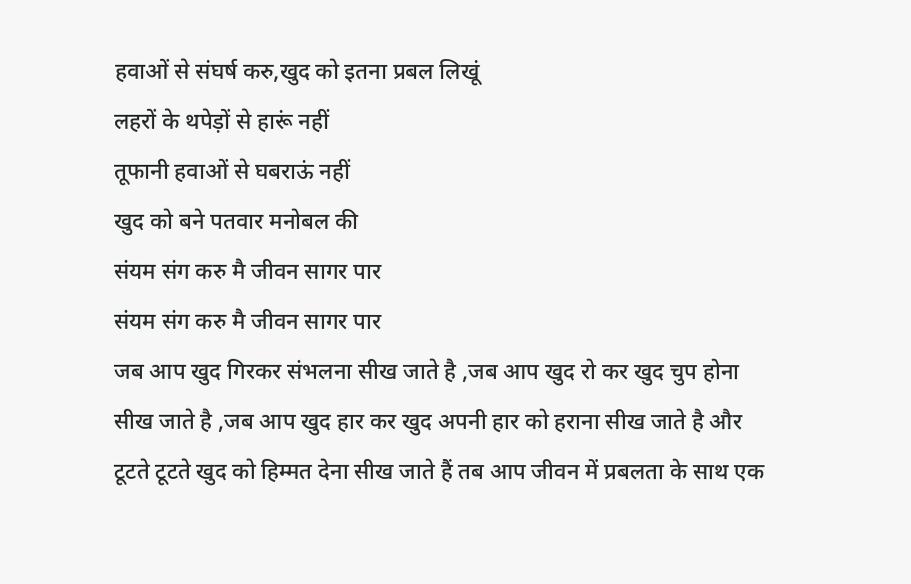हवाओं से संघर्ष करु,खुद को इतना प्रबल लिखूं
लहरों के थपेड़ों से हारूं नहीं
तूफानी हवाओं से घबराऊं नहीं
खुद को बने पतवार मनोबल की
संयम संग करु मै जीवन सागर पार
संयम संग करु मै जीवन सागर पार
जब आप खुद गिरकर संभलना सीख जाते है ,जब आप खुद रो कर खुद चुप होना सीख जाते है ,जब आप खुद हार कर खुद अपनी हार को हराना सीख जाते है और टूटते टूटते खुद को हिम्मत देना सीख जाते हैं तब आप जीवन में प्रबलता के साथ एक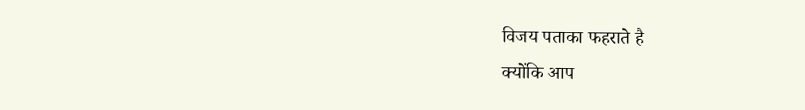विजय पताका फहराते है
क्योंकि आप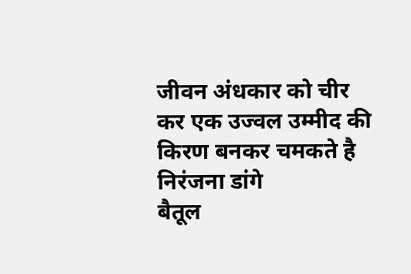जीवन अंधकार को चीर कर एक उज्वल उम्मीद की किरण बनकर चमकते है
निरंजना डांगे
बैतूल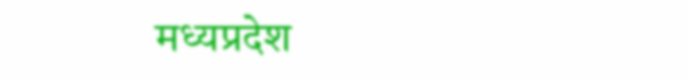मध्यप्रदेश